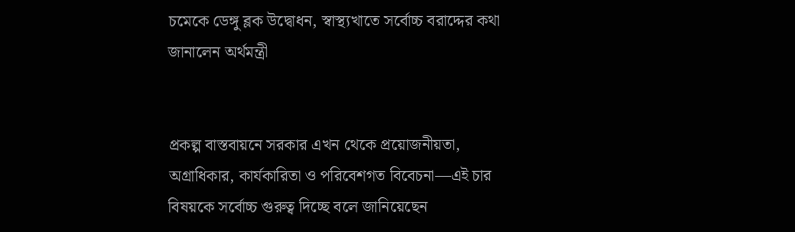চমেকে ডেঙ্গু ব্লক উদ্বোধন, স্বাস্থ্যখাতে সর্বোচ্চ বরাদ্দের কথা জানালেন অর্থমন্ত্রী


প্রকল্প বাস্তবায়নে সরকার এখন থেকে প্রয়োজনীয়তা, অগ্রাধিকার, কার্যকারিতা ও পরিবেশগত বিবেচনা—এই চার বিষয়কে সর্বোচ্চ গুরুত্ব দিচ্ছে বলে জানিয়েছেন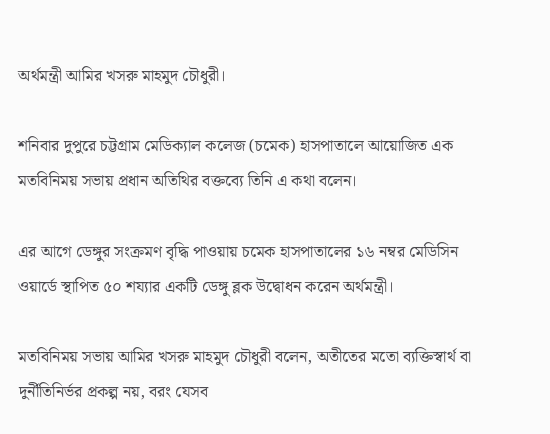অর্থমন্ত্রী আমির খসরু মাহমুদ চৌধুরী।

শনিবার দুপুরে চট্টগ্রাম মেডিক্যাল কলেজ (চমেক) হাসপাতালে আয়োজিত এক মতবিনিময় সভায় প্রধান অতিথির বক্তব্যে তিনি এ কথা বলেন।

এর আগে ডেঙ্গুর সংক্রমণ বৃদ্ধি পাওয়ায় চমেক হাসপাতালের ১৬ নম্বর মেডিসিন ওয়ার্ডে স্থাপিত ৫০ শয্যার একটি ডেঙ্গু ব্লক উদ্বোধন করেন অর্থমন্ত্রী।

মতবিনিময় সভায় আমির খসরু মাহমুদ চৌধুরী বলেন, অতীতের মতো ব্যক্তিস্বার্থ বা দুর্নীতিনির্ভর প্রকল্প নয়, বরং যেসব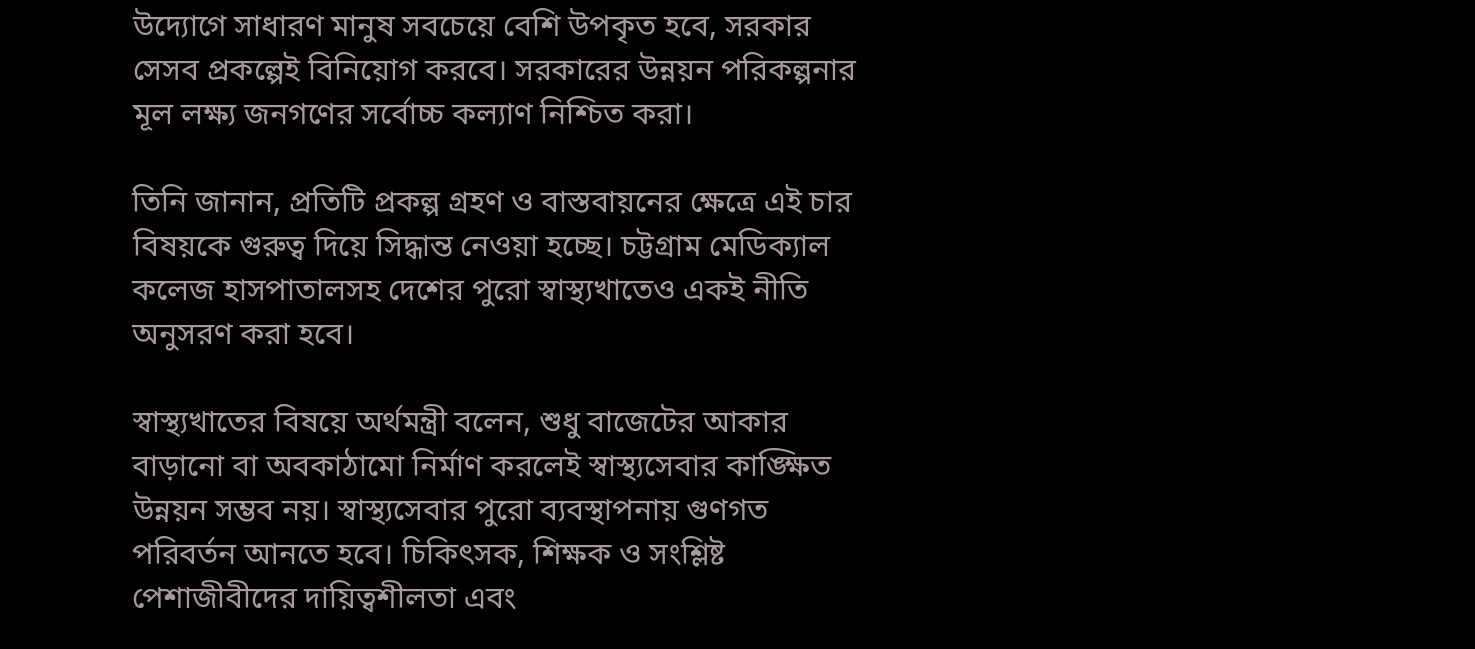উদ্যোগে সাধারণ মানুষ সবচেয়ে বেশি উপকৃত হবে, সরকার সেসব প্রকল্পেই বিনিয়োগ করবে। সরকারের উন্নয়ন পরিকল্পনার মূল লক্ষ্য জনগণের সর্বোচ্চ কল্যাণ নিশ্চিত করা।

তিনি জানান, প্রতিটি প্রকল্প গ্রহণ ও বাস্তবায়নের ক্ষেত্রে এই চার বিষয়কে গুরুত্ব দিয়ে সিদ্ধান্ত নেওয়া হচ্ছে। চট্টগ্রাম মেডিক্যাল কলেজ হাসপাতালসহ দেশের পুরো স্বাস্থ্যখাতেও একই নীতি অনুসরণ করা হবে।

স্বাস্থ্যখাতের বিষয়ে অর্থমন্ত্রী বলেন, শুধু বাজেটের আকার বাড়ানো বা অবকাঠামো নির্মাণ করলেই স্বাস্থ্যসেবার কাঙ্ক্ষিত উন্নয়ন সম্ভব নয়। স্বাস্থ্যসেবার পুরো ব্যবস্থাপনায় গুণগত পরিবর্তন আনতে হবে। চিকিৎসক, শিক্ষক ও সংশ্লিষ্ট পেশাজীবীদের দায়িত্বশীলতা এবং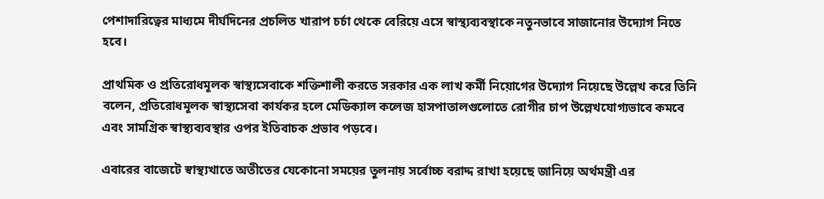পেশাদারিত্বের মাধ্যমে দীর্ঘদিনের প্রচলিত খারাপ চর্চা থেকে বেরিয়ে এসে স্বাস্থ্যব্যবস্থাকে নতুনভাবে সাজানোর উদ্যোগ নিতে হবে।

প্রাথমিক ও প্রতিরোধমূলক স্বাস্থ্যসেবাকে শক্তিশালী করতে সরকার এক লাখ কর্মী নিয়োগের উদ্যোগ নিয়েছে উল্লেখ করে তিনি বলেন, প্রতিরোধমূলক স্বাস্থ্যসেবা কার্যকর হলে মেডিক্যাল কলেজ হাসপাতালগুলোতে রোগীর চাপ উল্লেখযোগ্যভাবে কমবে এবং সামগ্রিক স্বাস্থ্যব্যবস্থার ওপর ইতিবাচক প্রভাব পড়বে।

এবারের বাজেটে স্বাস্থ্যখাতে অতীতের যেকোনো সময়ের তুলনায় সর্বোচ্চ বরাদ্দ রাখা হয়েছে জানিয়ে অর্থমন্ত্রী এর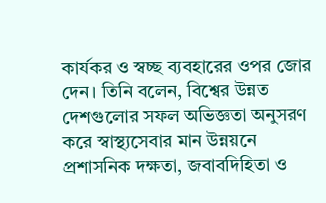কার্যকর ও স্বচ্ছ ব্যবহারের ওপর জোর দেন। তিনি বলেন, বিশ্বের উন্নত দেশগুলোর সফল অভিজ্ঞতা অনুসরণ করে স্বাস্থ্যসেবার মান উন্নয়নে প্রশাসনিক দক্ষতা, জবাবদিহিতা ও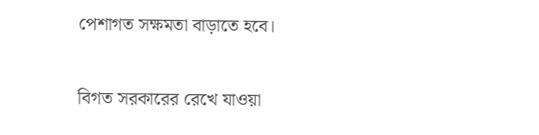পেশাগত সক্ষমতা বাড়াতে হবে।

বিগত সরকারের রেখে যাওয়া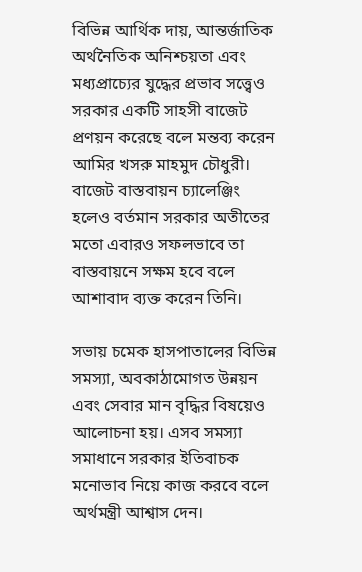বিভিন্ন আর্থিক দায়, আন্তর্জাতিক অর্থনৈতিক অনিশ্চয়তা এবং মধ্যপ্রাচ্যের যুদ্ধের প্রভাব সত্ত্বেও সরকার একটি সাহসী বাজেট প্রণয়ন করেছে বলে মন্তব্য করেন আমির খসরু মাহমুদ চৌধুরী। বাজেট বাস্তবায়ন চ্যালেঞ্জিং হলেও বর্তমান সরকার অতীতের মতো এবারও সফলভাবে তা বাস্তবায়নে সক্ষম হবে বলে আশাবাদ ব্যক্ত করেন তিনি।

সভায় চমেক হাসপাতালের বিভিন্ন সমস্যা, অবকাঠামোগত উন্নয়ন এবং সেবার মান বৃদ্ধির বিষয়েও আলোচনা হয়। এসব সমস্যা সমাধানে সরকার ইতিবাচক মনোভাব নিয়ে কাজ করবে বলে অর্থমন্ত্রী আশ্বাস দেন।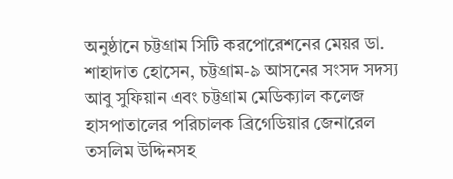অনুষ্ঠানে চট্টগ্রাম সিটি করপোরেশনের মেয়র ডা. শাহাদাত হোসেন, চট্টগ্রাম-৯ আসনের সংসদ সদস্য আবু সুফিয়ান এবং চট্টগ্রাম মেডিক্যাল কলেজ হাসপাতালের পরিচালক ব্রিগেডিয়ার জেনারেল তসলিম উদ্দিনসহ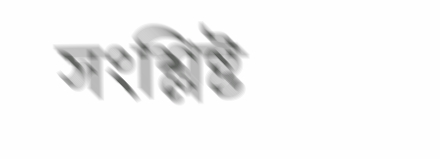সংশ্লিষ্ট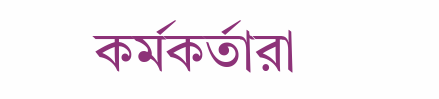কর্মকর্তারা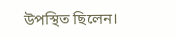উপস্থিত ছিলেন।